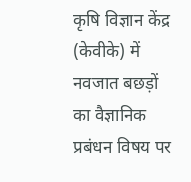कृषि विज्ञान केंद्र (केवीके) में नवजात बछड़ों का वैज्ञानिक प्रबंधन विषय पर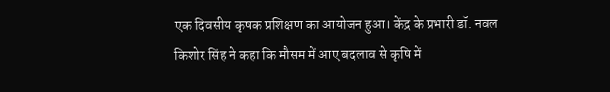एक दिवसीय कृषक प्रशिक्षण का आयोजन हुआ। केंद्र के प्रभारी डॉ. नवल किशोर सिंह ने कहा कि मौसम में आए बदलाव से कृषि में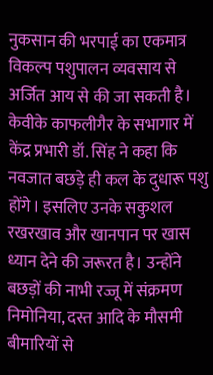नुकसान की भरपाई का एकमात्र विकल्प पशुपालन व्यवसाय से अर्जित आय से की जा सकती है।
केवीके काफलीगैर के सभागार में केंद्र प्रभारी डॉ. सिंह ने कहा कि नवजात बछड़े ही कल के दुधारू पशु होंगे। इसलिए उनके सकुशल रखरखाव और खानपान पर खास ध्यान देने की जरूरत है। उन्होंने बछड़ों की नाभी रज्जू में संक्रमण निमोनिया, दस्त आदि के मौसमी बीमारियों से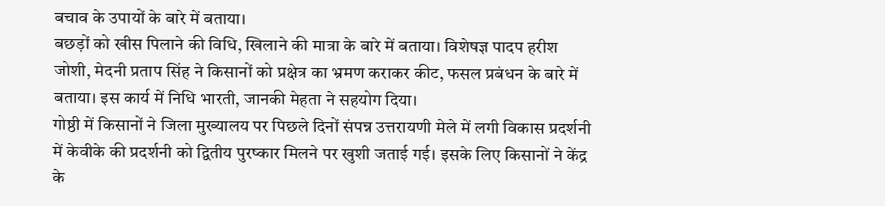बचाव के उपायों के बारे में बताया।
बछड़ों को खीस पिलाने की विधि, खिलाने की मात्रा के बारे में बताया। विशेषज्ञ पादप हरीश जोशी, मेदनी प्रताप सिंह ने किसानों को प्रक्षेत्र का भ्रमण कराकर कीट, फसल प्रबंधन के बारे में बताया। इस कार्य में निधि भारती, जानकी मेहता ने सहयोग दिया।
गोष्ठी में किसानों ने जिला मुख्यालय पर पिछले दिनों संपन्न उत्तरायणी मेले में लगी विकास प्रदर्शनी में केवीके की प्रदर्शनी को द्वितीय पुरष्कार मिलने पर खुशी जताई गई। इसके लिए किसानों ने केंद्र के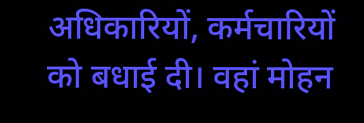अधिकारियों, कर्मचारियों को बधाई दी। वहां मोहन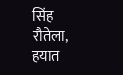सिंह रौतेला, हयात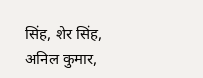सिंह, शेर सिंह, अनिल कुमार,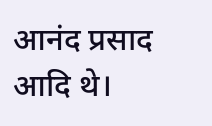आनंद प्रसाद आदि थे।